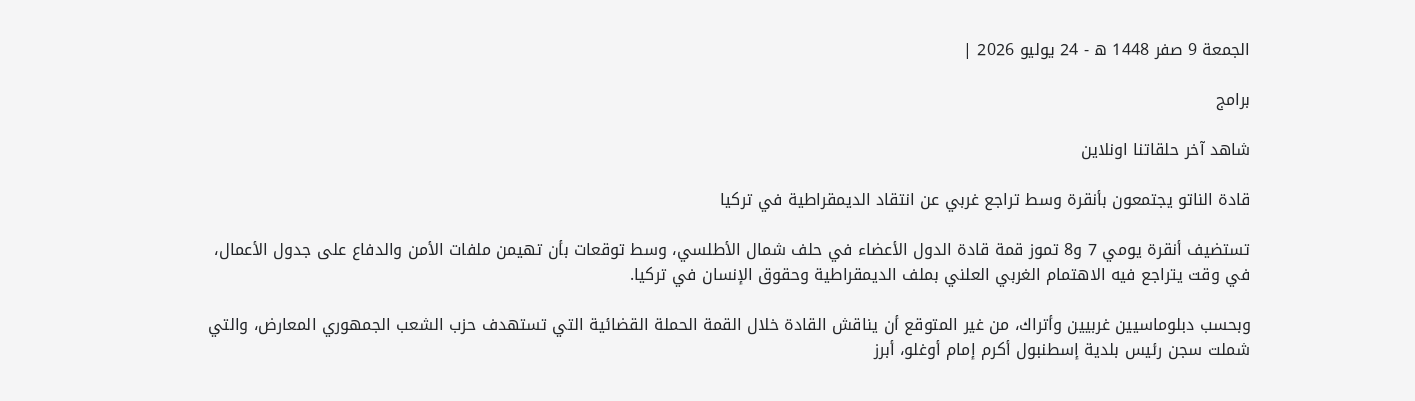الجمعة 9 صفر 1448 ه - 24 يوليو 2026 |

برامج

شاهد آخر حلقاتنا اونلاين

قادة الناتو يجتمعون بأنقرة وسط تراجع غربي عن انتقاد الديمقراطية في تركيا

تستضيف أنقرة يومي 7 و8 تموز قمة قادة الدول الأعضاء في حلف شمال الأطلسي، وسط توقعات بأن تهيمن ملفات الأمن والدفاع على جدول الأعمال، في وقت يتراجع فيه الاهتمام الغربي العلني بملف الديمقراطية وحقوق الإنسان في تركيا.

وبحسب دبلوماسيين غربيين وأتراك، من غير المتوقع أن يناقش القادة خلال القمة الحملة القضائية التي تستهدف حزب الشعب الجمهوري المعارض، والتي شملت سجن رئيس بلدية إسطنبول أكرم إمام أوغلو، أبرز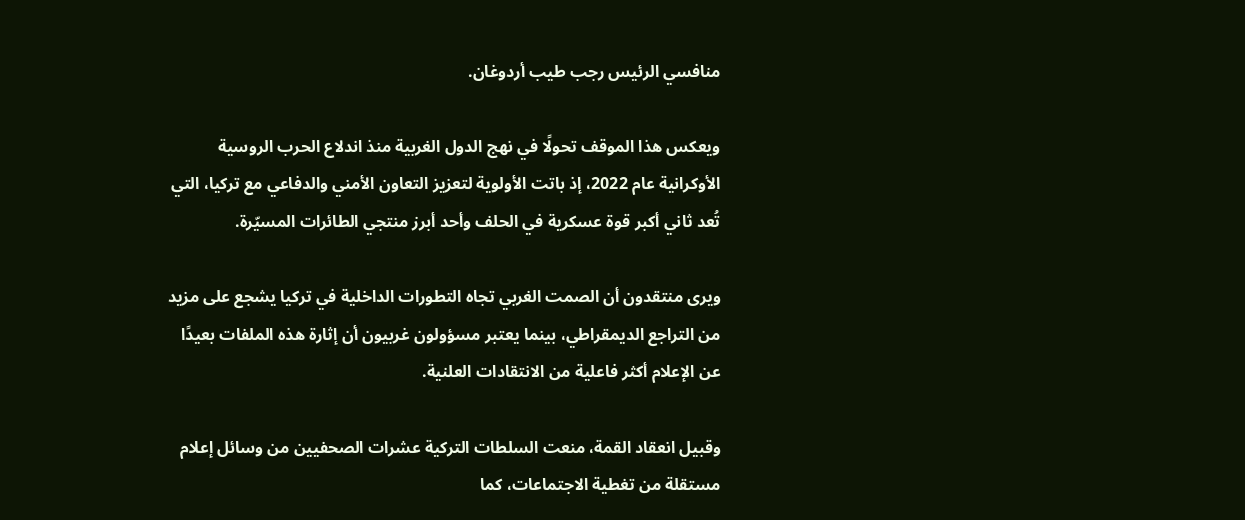منافسي الرئيس رجب طيب أردوغان.

ويعكس هذا الموقف تحولًا في نهج الدول الغربية منذ اندلاع الحرب الروسية الأوكرانية عام 2022، إذ باتت الأولوية لتعزيز التعاون الأمني والدفاعي مع تركيا، التي تُعد ثاني أكبر قوة عسكرية في الحلف وأحد أبرز منتجي الطائرات المسيّرة.

ويرى منتقدون أن الصمت الغربي تجاه التطورات الداخلية في تركيا يشجع على مزيد من التراجع الديمقراطي، بينما يعتبر مسؤولون غربيون أن إثارة هذه الملفات بعيدًا عن الإعلام أكثر فاعلية من الانتقادات العلنية.

وقبيل انعقاد القمة، منعت السلطات التركية عشرات الصحفيين من وسائل إعلام مستقلة من تغطية الاجتماعات، كما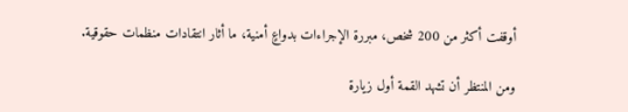أوقفت أكثر من 200 شخص، مبررة الإجراءات بدواعٍ أمنية، ما أثار انتقادات منظمات حقوقية.

ومن المنتظر أن تشهد القمة أول زيارة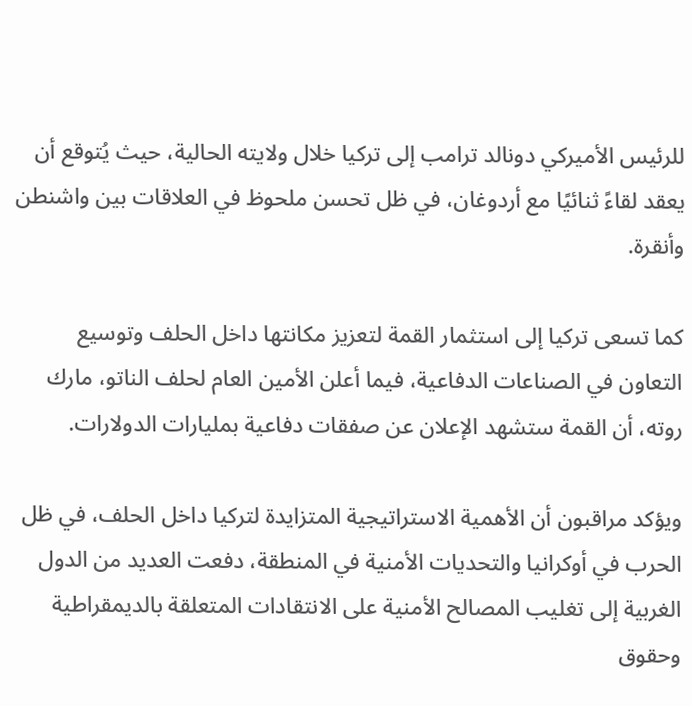للرئيس الأميركي دونالد ترامب إلى تركيا خلال ولايته الحالية، حيث يُتوقع أن يعقد لقاءً ثنائيًا مع أردوغان، في ظل تحسن ملحوظ في العلاقات بين واشنطن وأنقرة.

كما تسعى تركيا إلى استثمار القمة لتعزيز مكانتها داخل الحلف وتوسيع التعاون في الصناعات الدفاعية، فيما أعلن الأمين العام لحلف الناتو، مارك روته، أن القمة ستشهد الإعلان عن صفقات دفاعية بمليارات الدولارات.

ويؤكد مراقبون أن الأهمية الاستراتيجية المتزايدة لتركيا داخل الحلف، في ظل الحرب في أوكرانيا والتحديات الأمنية في المنطقة، دفعت العديد من الدول الغربية إلى تغليب المصالح الأمنية على الانتقادات المتعلقة بالديمقراطية وحقوق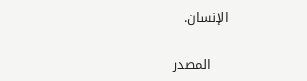الإنسان.

    المصدر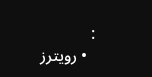:
  • رويترز